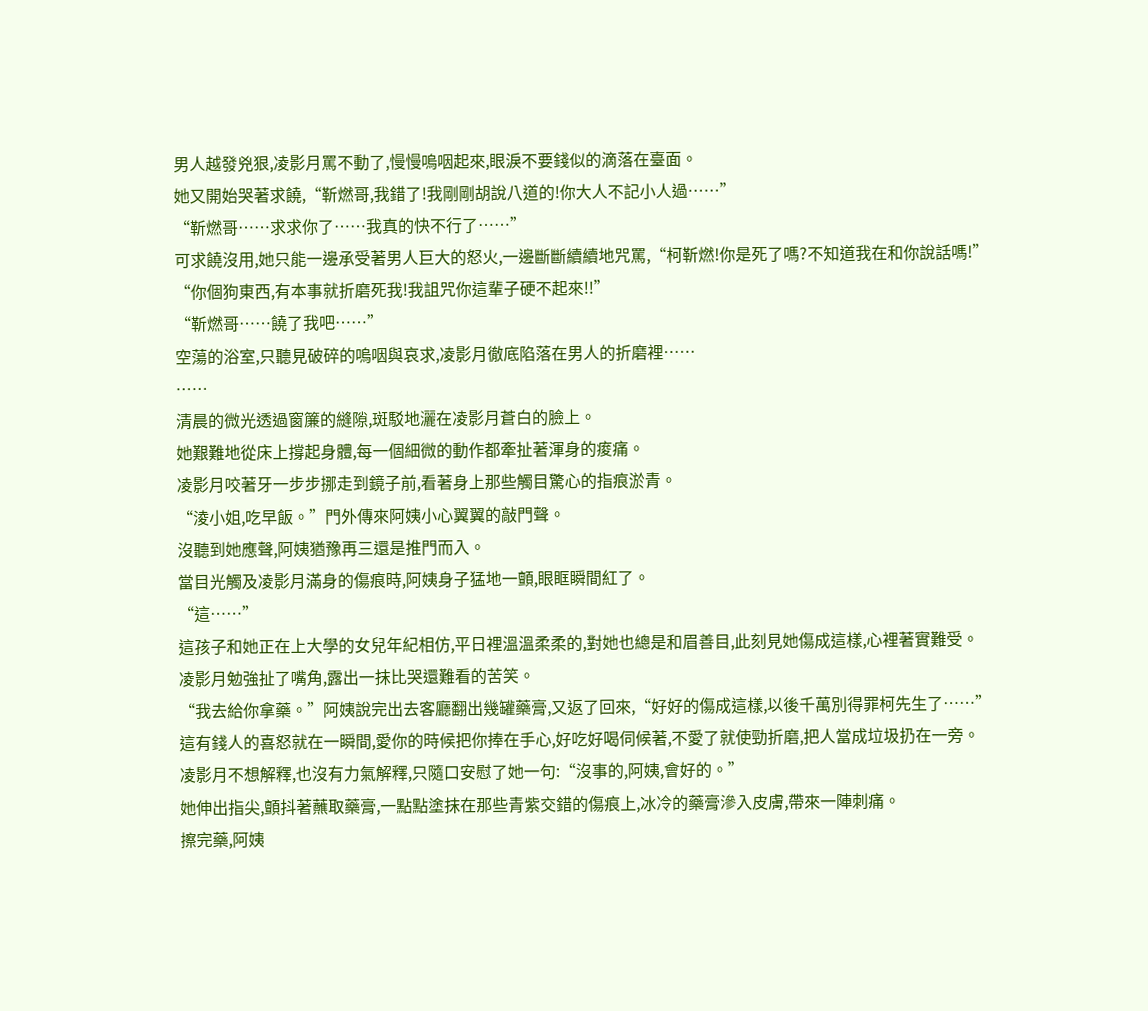男人越發兇狠,凌影月罵不動了,慢慢嗚咽起來,眼淚不要錢似的滴落在臺面。
她又開始哭著求饒,“靳燃哥,我錯了!我剛剛胡說八道的!你大人不記小人過……”
“靳燃哥……求求你了……我真的快不行了……”
可求饒沒用,她只能一邊承受著男人巨大的怒火,一邊斷斷續續地咒罵,“柯靳燃!你是死了嗎?不知道我在和你說話嗎!”
“你個狗東西,有本事就折磨死我!我詛咒你這輩子硬不起來!!”
“靳燃哥……饒了我吧……”
空蕩的浴室,只聽見破碎的嗚咽與哀求,凌影月徹底陷落在男人的折磨裡……
……
清晨的微光透過窗簾的縫隙,斑駁地灑在凌影月蒼白的臉上。
她艱難地從床上撐起身體,每一個細微的動作都牽扯著渾身的痠痛。
凌影月咬著牙一步步挪走到鏡子前,看著身上那些觸目驚心的指痕淤青。
“淩小姐,吃早飯。”門外傳來阿姨小心翼翼的敲門聲。
沒聽到她應聲,阿姨猶豫再三還是推門而入。
當目光觸及凌影月滿身的傷痕時,阿姨身子猛地一顫,眼眶瞬間紅了。
“這……”
這孩子和她正在上大學的女兒年紀相仿,平日裡溫溫柔柔的,對她也總是和眉善目,此刻見她傷成這樣,心裡著實難受。
凌影月勉強扯了嘴角,露出一抹比哭還難看的苦笑。
“我去給你拿藥。”阿姨說完出去客廳翻出幾罐藥膏,又返了回來,“好好的傷成這樣,以後千萬別得罪柯先生了……”
這有錢人的喜怒就在一瞬間,愛你的時候把你捧在手心,好吃好喝伺候著,不愛了就使勁折磨,把人當成垃圾扔在一旁。
凌影月不想解釋,也沒有力氣解釋,只隨口安慰了她一句:“沒事的,阿姨,會好的。”
她伸出指尖,顫抖著蘸取藥膏,一點點塗抹在那些青紫交錯的傷痕上,冰冷的藥膏滲入皮膚,帶來一陣刺痛。
擦完藥,阿姨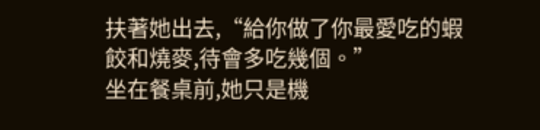扶著她出去,“給你做了你最愛吃的蝦餃和燒麥,待會多吃幾個。”
坐在餐桌前,她只是機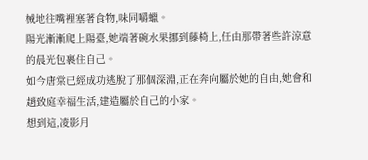械地往嘴裡塞著食物,味同嚼蠟。
陽光漸漸爬上陽臺,她端著碗水果挪到藤椅上,任由那帶著些許涼意的晨光包裹住自己。
如今唐棠已經成功逃脫了那個深淵,正在奔向屬於她的自由,她會和趙致庭幸福生活,建造屬於自己的小家。
想到這,凌影月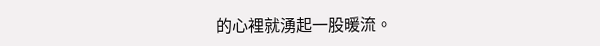的心裡就湧起一股暖流。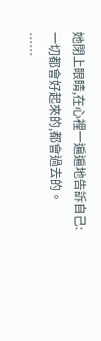她閉上眼睛,在心裡一遍遍地告訴自己:一切都會好起來的,都會過去的。
……